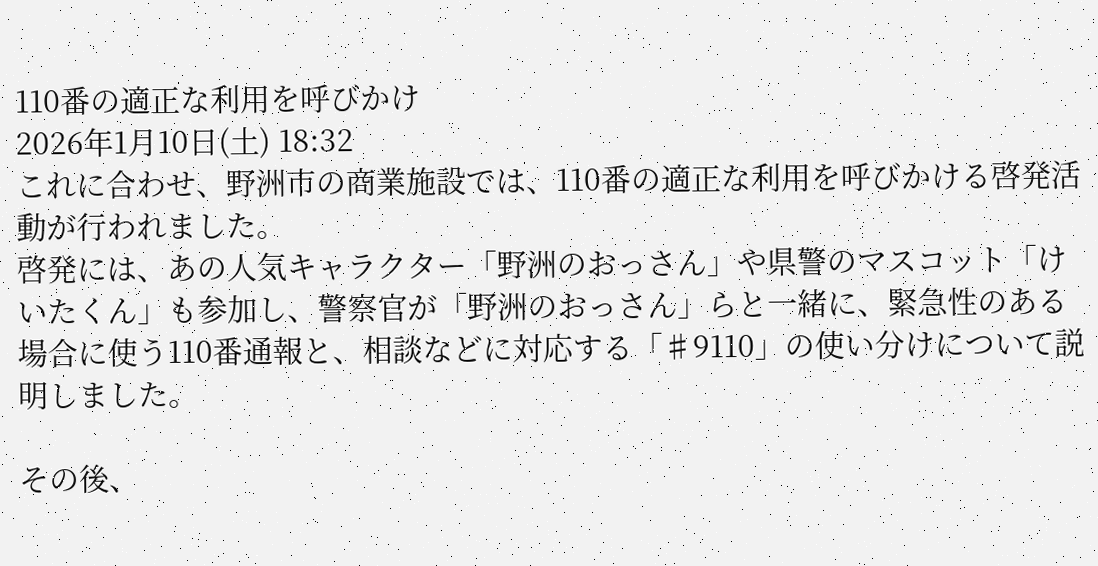110番の適正な利用を呼びかけ
2026年1月10日(土) 18:32
これに合わせ、野洲市の商業施設では、110番の適正な利用を呼びかける啓発活動が行われました。
啓発には、あの人気キャラクター「野洲のおっさん」や県警のマスコット「けいたくん」も参加し、警察官が「野洲のおっさん」らと一緒に、緊急性のある場合に使う110番通報と、相談などに対応する「♯9110」の使い分けについて説明しました。

その後、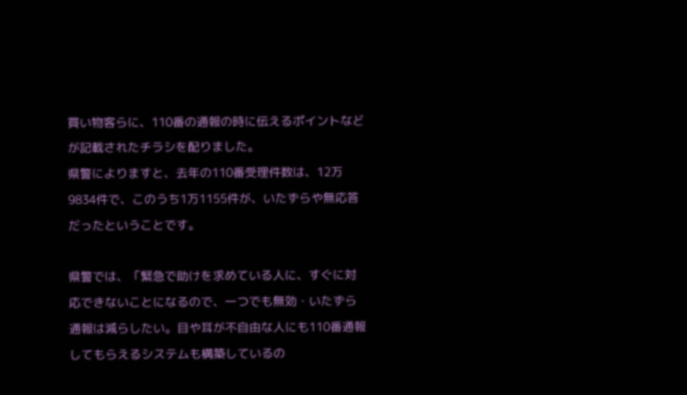買い物客らに、110番の通報の時に伝えるポイントなどが記載されたチラシを配りました。
県警によりますと、去年の110番受理件数は、12万9834件で、このうち1万1155件が、いたずらや無応答だったということです。

県警では、「緊急で助けを求めている人に、すぐに対応できないことになるので、一つでも無効・いたずら通報は減らしたい。目や耳が不自由な人にも110番通報してもらえるシステムも構築しているの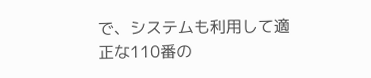で、システムも利用して適正な110番の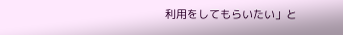利用をしてもらいたい」と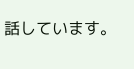話しています。